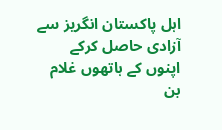اہل پاکستان انگریز سے آزادی حاصل کرکے اپنوں کے ہاتھوں غلام بن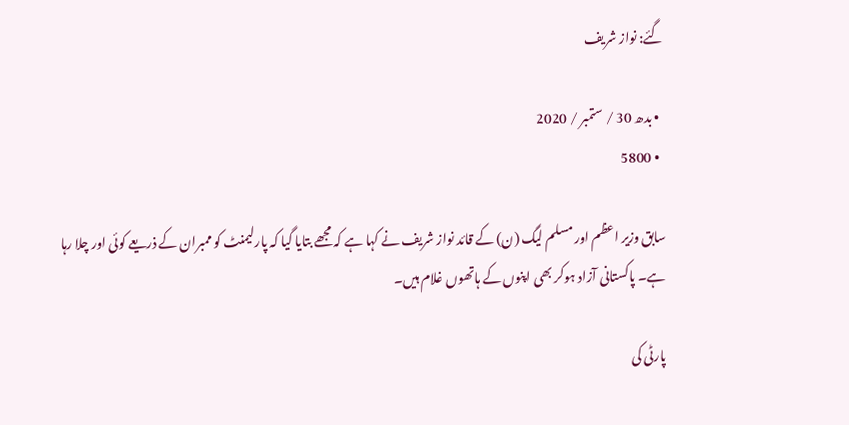گئے: نواز شریف

  • بدھ 30 / ستمبر / 2020
  • 5800

سابق وزیر اعظم اور مسلم لیگ (ن) کے قائد نواز شریف نے کہا ہے کہ مجھے بتایا گیا کہ پارلیمنٹ کو ممبران کے ذریعے کوئی اور چلا رہا ہے۔ پاکستانی آزاد ہوکر بھی اپنوں کے ہاتھوں غلام ہیں۔

پارٹی کی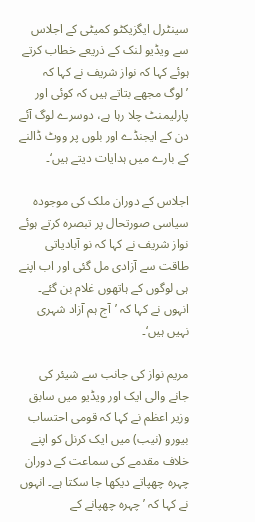سینٹرل ایگزیکٹو کمیٹی کے اجلاس سے ویڈیو لنک کے ذریعے خطاب کرتے ہوئے کہا کہ نواز شریف نے کہا کہ  ’لوگ مجھے بتاتے ہیں کہ کوئی اور پارلیمنٹ چلا رہا ہے، دوسرے لوگ آئے دن کے ایجنڈے اور بلوں پر ووٹ ڈالنے کے بارے میں ہدایات دیتے ہیں‘۔

اجلاس کے دوران ملک کی موجودہ سیاسی صورتحال پر تبصرہ کرتے ہوئے نواز شریف نے کہا کہ نو آبادیاتی طاقت سے آزادی مل گئی اور اب اپنے ہی لوگوں کے ہاتھوں غلام بن گئے۔  انہوں نے کہا کہ ’آج ہم آزاد شہری نہیں ہیں‘۔

مریم نواز کی جانب سے شیئر کی جانے والی ایک اور ویڈیو میں سابق وزیر اعظم نے کہا کہ قومی احتساب بیورو (نیب) میں ایک کرنل کو اپنے خلاف مقدمے کی سماعت کے دوران چہرہ چھپاتے دیکھا جا سکتا ہے۔ انہوں نے کہا کہ ’چہرہ چھپانے کے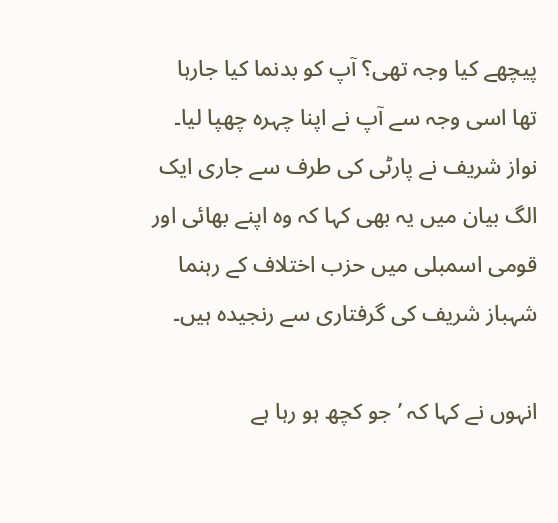پیچھے کیا وجہ تھی؟ آپ کو بدنما کیا جارہا تھا اسی وجہ سے آپ نے اپنا چہرہ چھپا لیا۔  نواز شریف نے پارٹی کی طرف سے جاری ایک الگ بیان میں یہ بھی کہا کہ وہ اپنے بھائی اور قومی اسمبلی میں حزب اختلاف کے رہنما شہباز شریف کی گرفتاری سے رنجیدہ ہیں۔

انہوں نے کہا کہ ’جو کچھ ہو رہا ہے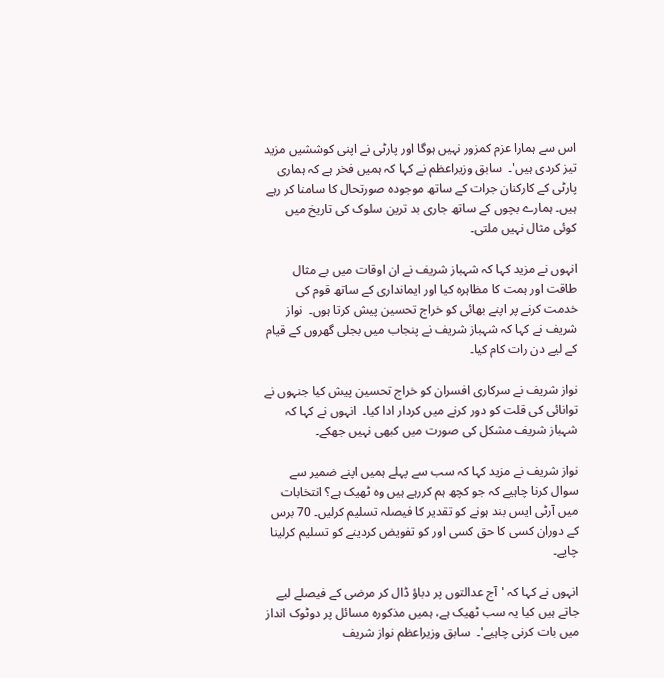اس سے ہمارا عزم کمزور نہیں ہوگا اور پارٹی نے اپنی کوششیں مزید تیز کردی ہیں'۔  سابق وزیراعظم نے کہا کہ ہمیں فخر ہے کہ ہماری پارٹی کے کارکنان جرات کے ساتھ موجودہ صورتحال کا سامنا کر رہے ہیں۔ ہمارے بچوں کے ساتھ جاری بد ترین سلوک کی تاریخ میں کوئی مثال نہیں ملتی۔

انہوں نے مزید کہا کہ شہباز شریف نے ان اوقات میں بے مثال طاقت اور ہمت کا مظاہرہ کیا اور ایمانداری کے ساتھ قوم کی خدمت کرنے پر اپنے بھائی کو خراج تحسین پیش کرتا ہوں۔  نواز شریف نے کہا کہ شہباز شریف نے پنجاب میں بجلی گھروں کے قیام کے لیے دن رات کام کیا۔

نواز شریف نے سرکاری افسران کو خراج تحسین پیش کیا جنہوں نے توانائی کی قلت کو دور کرنے میں کردار ادا کیا۔  انہوں نے کہا کہ شہباز شریف مشکل کی صورت میں کبھی نہیں جھکے۔

نواز شریف نے مزید کہا کہ سب سے پہلے ہمیں اپنے ضمیر سے سوال کرنا چاہیے کہ جو کچھ ہم کررہے ہیں وہ ٹھیک ہے؟ انتخابات میں آرٹی ایس بند ہونے کو تقدیر کا فیصلہ تسلیم کرلیں۔ 70 برس کے دوران کسی کا حق کسی اور کو تفویض کردینے کو تسلیم کرلینا چایے۔

انہوں نے کہا کہ 'آج عدالتوں پر دباؤ ڈال کر مرضی کے فیصلے لیے جاتے ہیں کیا یہ سب ٹھیک ہے، ہمیں مذکورہ مسائل پر دوٹوک انداز میں بات کرنی چاہیے'۔  سابق وزیراعظم نواز شریف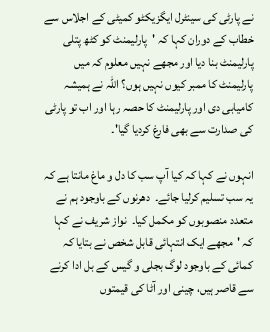نے پارٹی کی سینٹرل ایگزیکٹو کمیٹی کے اجلاس سے خطاب کے دوران کہا کہ 'پارلیمنٹ کو کٹھ پتلی پارلیمنٹ بنا دیا اور مجھے نہیں معلوم کہ میں پارلیمنٹ کا ممبر کیوں نہیں ہوں؟ اللہ نے ہمیشہ کامیابی دی اور پارلیمنٹ کا حصہ رہا اور اب تو پارٹی کی صدارت سے بھی فارغ کردیا گیا'۔

انہوں نے کہا کہ کیا آپ سب کا دل و ماغ مانتا ہے کہ یہ سب تسلیم کرلیا جائے۔  دھرنوں کے باوجود ہم نے متعدد منصوبوں کو مکمل کیا۔  نواز شریف نے کہا کہ 'مجھے ایک انتہائی قابل شخص نے بتایا کہ کمائی کے باوجود لوگ بجلی و گیس کے بل ادا کرنے سے قاصر ہیں، چینی اور آٹا کی قیمتوں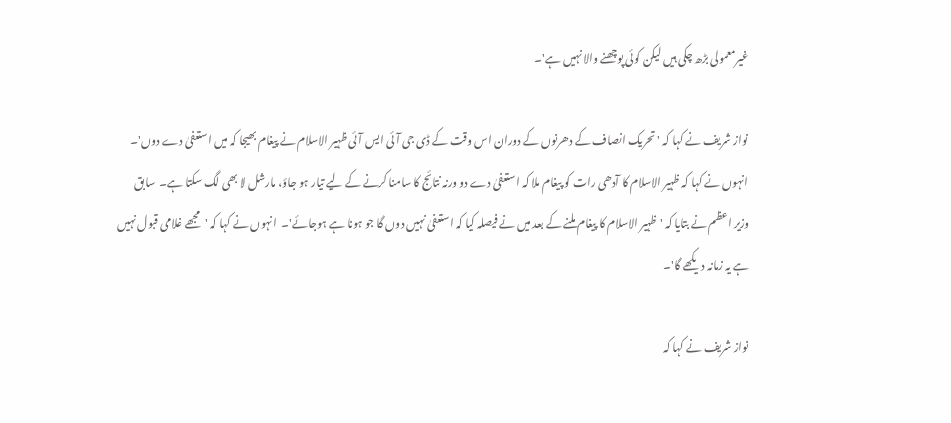غیرمعمولی بڑھ چکی ہیں لیکن کوئی پوچھنے والا نہیں ہے'۔

نواز شریف نے کہا کہ 'تحریک انصاف کے دھرنوں کے دوران اس وقت کے ڈی جی آئی ایس آئی ظہیر الاسلام نے پیغام بھیجا کہ میں استعفیٰ دے دوں'۔  انہوں نے کہا کہ ظہیر الاسلام کا آدھی رات کو پیغام ملا کہ استعفیٰ دے دو ورنہ نتائج کا سامنا کرنے کے لیے تیار ہو جاؤ، مارشل لا بھی لگ سکتا ہے۔  سابق وزیر اعظم نے بتایا کہ 'ظہیر الاسلام کا پیغام ملنے کے بعد میں نے فیصلہ کیا کہ استعفیٰ نہیں دوں گا جو ہونا ہے ہوجائے'۔  انہوں نے کہا کہ 'مجھے غلامی قبول نہیں ہے یہ زمانہ دیکھے گا'۔

نواز شریف نے کہا کہ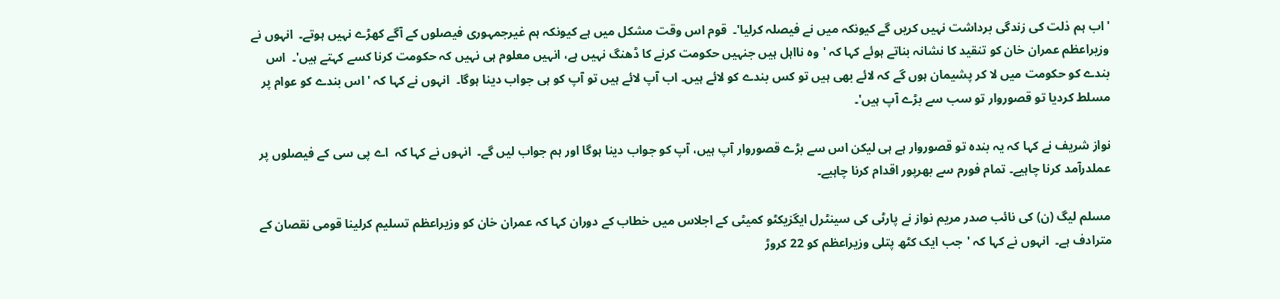'اب ہم ذلت کی زندگی برداشت نہیں کریں گے کیونکہ میں نے فیصلہ کرلیا'۔  قوم اس وقت مشکل میں ہے کیونکہ ہم غیرجمہوری فیصلوں کے آگے کھڑے نہیں ہوتے۔  انہوں نے وزیراعظم عمران خان کو تنقید کا نشانہ بناتے ہوئے کہا کہ 'وہ نااہل ہیں جنہیں حکومت کرنے کا ڈھنگ نہیں ہے، انہیں معلوم ہی نہیں کہ حکومت کرنا کسے کہتے ہیں'۔  اس بندے کو حکومت میں لا کر پشیمان ہوں گے کہ لائے بھی ہیں تو کس بندے کو لائے ہیں۔ اب آپ لائے ہیں تو آپ کو ہی جواب دینا ہوگا۔  انہوں نے کہا کہ 'اس بندے کو عوام پر مسلط کردیا تو قصوروار تو سب سے بڑے آپ ہیں'۔

نواز شریف نے کہا کہ یہ بندہ تو قصوروار ہے ہی لیکن اس سے بڑے قصوروار آپ ہیں، آپ کو جواب دینا ہوگا اور ہم جواب لیں گے۔  انہوں نے کہا کہ  اے پی سی کے فیصلوں پر عملدرآمد کرنا چاہیے۔ تمام فورم سے بھرپور اقدام کرنا چاہیے۔

مسلم لیگ (ن) کی نائب صدر مریم نواز نے پارٹی کی سینٹرل ایگزیکٹو کمیٹی کے اجلاس میں خطاب کے دوران کہا کہ عمران خان کو وزیراعظم تسلیم کرلینا قومی نقصان کے مترادف ہے۔  انہوں نے کہا کہ 'جب ایک کٹھ پتلی وزیراعظم کو 22 کروڑ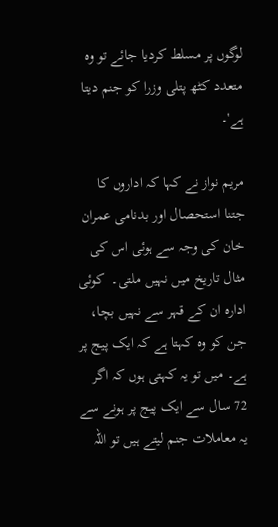لوگوں پر مسلط کردیا جائے تو وہ متعدد کٹھ پتلی وزرا کو جنم دیتا ہے'۔

مریم نواز نے کہا کہ اداروں کا جتنا استحصال اور بدنامی عمران خان کی وجہ سے ہوئی اس کی مثال تاریخ میں نہیں ملتی۔  کوئی ادارہ ان کے قہر سے نہیں بچا، جن کو وہ کہتا ہے کہ ایک پیج پر ہے۔ میں تو یہ کہتی ہوں کہ اگر 72 سال سے ایک پیج پر ہونے سے یہ معاملات جنم لیتے ہیں تو اللہ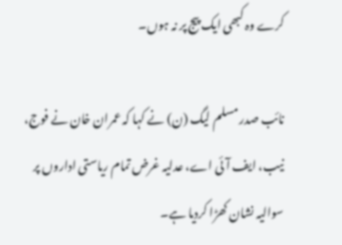کرے وہ کبھی ایک پیج پر نہ ہوں۔

نائب صدر مسلم لیگ (ن) نے کہا کہ عمران خان نے فوج، نیب، ایف آئی اے، عدلیہ غرض تمام ریاستی اداروں پر سوالیہ نشان کھڑا کردیا ہے۔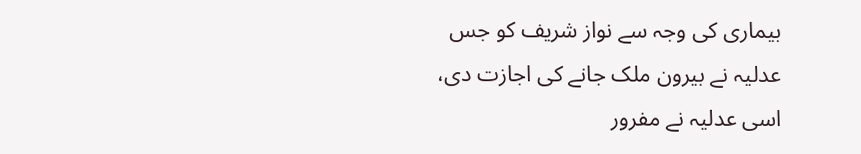بیماری کی وجہ سے نواز شریف کو جس عدلیہ نے بیرون ملک جانے کی اجازت دی، اسی عدلیہ نے مفرور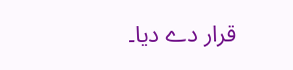قرار دے دیا۔